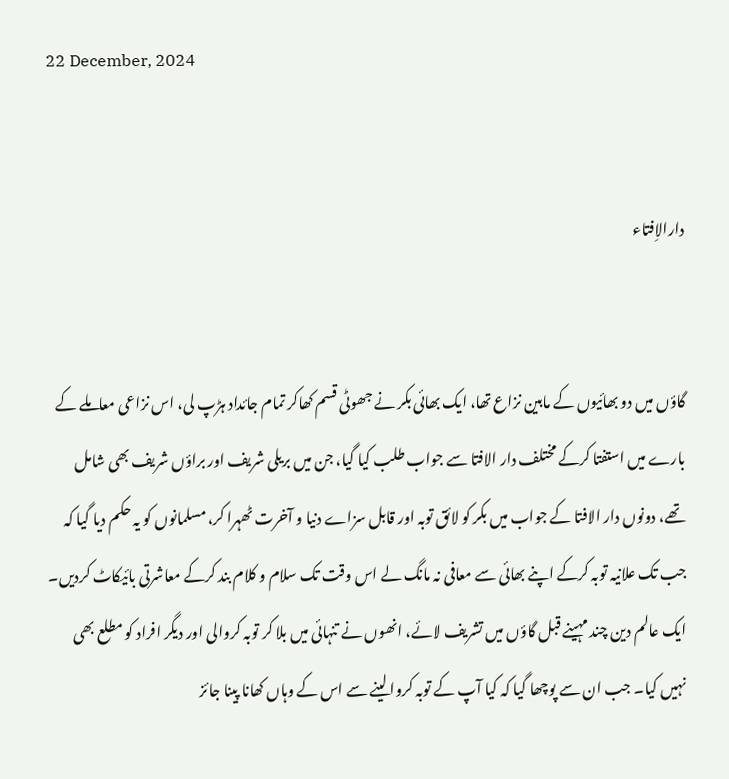22 December, 2024


دارالاِفتاء


گاؤں میں دو بھائیوں کے مابین نزاع تھا، ایک بھائی بکر نے جھوٹی قسم کھاکر تمام جائداد ہڑپ لی، اس نزاعی معاملے کے بارے میں استفتا کرکے مختلف دار الافتا سے جواب طلب کیا گیا، جن میں بریلی شریف اور براؤں شریف بھی شامل تھے، دونوں دار الافتا کے جواب میں بکر کو لائق توبہ اور قابل سزاے دنیا و آخرت ٹھہرا کر، مسلمانوں کو یہ حکم دیا گیا کہ جب تک علانیہ توبہ کرکے اپنے بھائی سے معافی نہ مانگ لے اس وقت تک سلام و کلام بند کرکے معاشرتی بائیکاٹ کردیں۔ ایک عالم دین چند مہینے قبل گاؤں میں تشریف لائے، انھوں نے تنہائی میں بلا کر توبہ کروالی اور دیگر افراد کو مطلع بھی نہیں کیا۔ جب ان سے پوچھا گیا کہ کیا آپ کے توبہ کروا لینے سے اس کے وہاں کھانا پینا جائز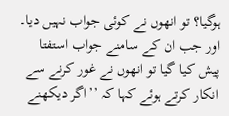ہوگیا؟ تو انھوں نے کوئی جواب نہیں دیا۔ اور جب ان کے سامنے جواب استفتا پیش کیا گیا تو انھوں نے غور کرنے سے انکار کرتے ہوئے کہا کہ ’’اگر دیکھنے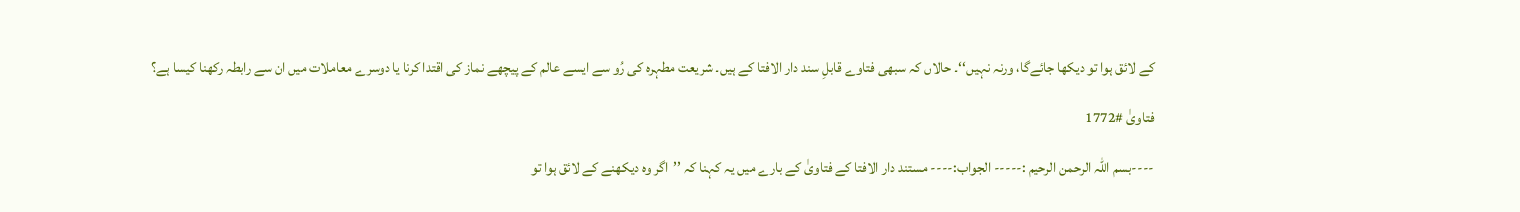کے لائق ہوا تو دیکھا جائےگا، ورنہ نہیں‘‘۔ حالاں کہ سبھی فتاوے قابلِ سند دار الافتا کے ہیں۔ شریعت مطہرہ کی رُو سے ایسے عالم کے پیچھے نماز کی اقتدا کرنا یا دوسرے معاملات میں ان سے رابطہ رکھنا کیسا ہے؟

فتاویٰ #1772

----بسم اللہ الرحمن الرحیم :----- الجواب:---- مستند دار الافتا کے فتاویٰ کے بارے میں یہ کہنا کہ ’’اگر وہ دیکھنے کے لائق ہوا تو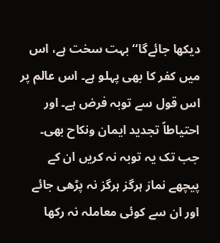دیکھا جائےگا‘‘ بہت سخت ہے، اس میں کفر کا بھی پہلو ہے۔ اس عالم پر اس قول سے توبہ فرض ہے۔ اور احتیاطاً تجدید ایمان ونکاح بھی۔ جب تک یہ توبہ نہ کریں ان کے پیچھے نماز ہرگز ہرگز نہ پڑھی جائے اور ان سے کوئی معاملہ نہ رکھا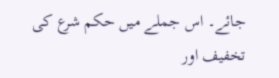جائے۔ اس جملے میں حکم شرع کی تخفیف اور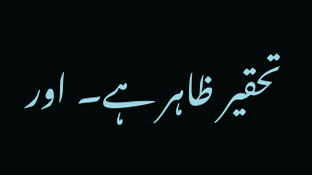تحقیر ظاہر ہے۔ اور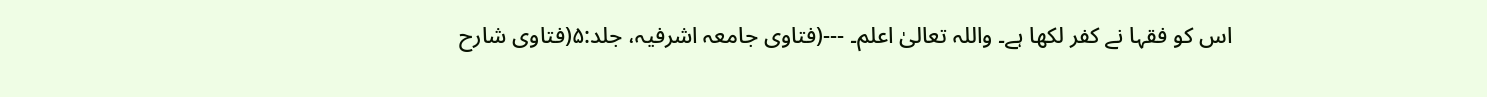اس کو فقہا نے کفر لکھا ہے۔ واللہ تعالیٰ اعلم۔ ---(فتاوی جامعہ اشرفیہ، جلد:۵(فتاوی شارح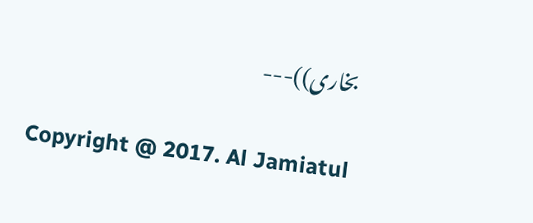بخاری))---

Copyright @ 2017. Al Jamiatul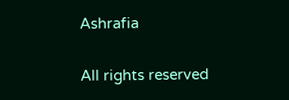Ashrafia

All rights reserved